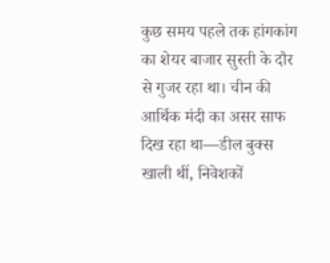कुछ समय पहले तक हांगकांग का शेयर बाजार सुस्ती के दौर से गुजर रहा था। चीन की आर्थिक मंदी का असर साफ दिख रहा था—डील बुक्स खाली थीं, निवेशकों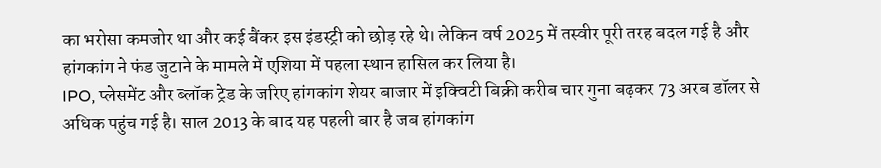का भरोसा कमजोर था और कई बैंकर इस इंडस्ट्री को छोड़ रहे थे। लेकिन वर्ष 2025 में तस्वीर पूरी तरह बदल गई है और हांगकांग ने फंड जुटाने के मामले में एशिया में पहला स्थान हासिल कर लिया है।
IPO, प्लेसमेंट और ब्लॉक ट्रेड के जरिए हांगकांग शेयर बाजार में इक्विटी बिक्री करीब चार गुना बढ़कर 73 अरब डॉलर से अधिक पहुंच गई है। साल 2013 के बाद यह पहली बार है जब हांगकांग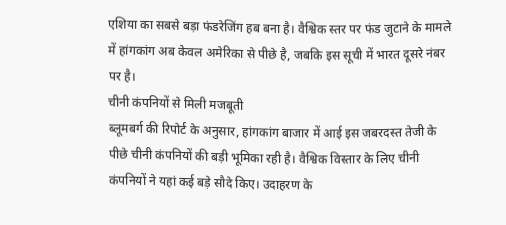एशिया का सबसे बड़ा फंडरेजिंग हब बना है। वैश्विक स्तर पर फंड जुटाने के मामले में हांगकांग अब केवल अमेरिका से पीछे है, जबकि इस सूची में भारत दूसरे नंबर पर है।
चीनी कंपनियों से मिली मजबूती
ब्लूमबर्ग की रिपोर्ट के अनुसार, हांगकांग बाजार में आई इस जबरदस्त तेजी के पीछे चीनी कंपनियों की बड़ी भूमिका रही है। वैश्विक विस्तार के लिए चीनी कंपनियों ने यहां कई बड़े सौदे किए। उदाहरण के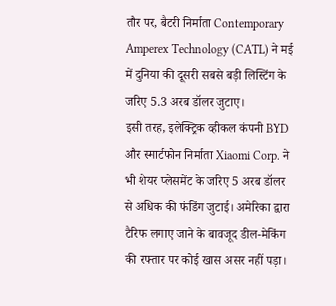तौर पर, बैटरी निर्माता Contemporary Amperex Technology (CATL) ने मई में दुनिया की दूसरी सबसे बड़ी लिस्टिंग के जरिए 5.3 अरब डॉलर जुटाए।
इसी तरह, इलेक्ट्रिक व्हीकल कंपनी BYD और स्मार्टफोन निर्माता Xiaomi Corp. ने भी शेयर प्लेसमेंट के जरिए 5 अरब डॉलर से अधिक की फंडिंग जुटाई। अमेरिका द्वारा टैरिफ लगाए जाने के बावजूद डील-मेकिंग की रफ्तार पर कोई खास असर नहीं पड़ा।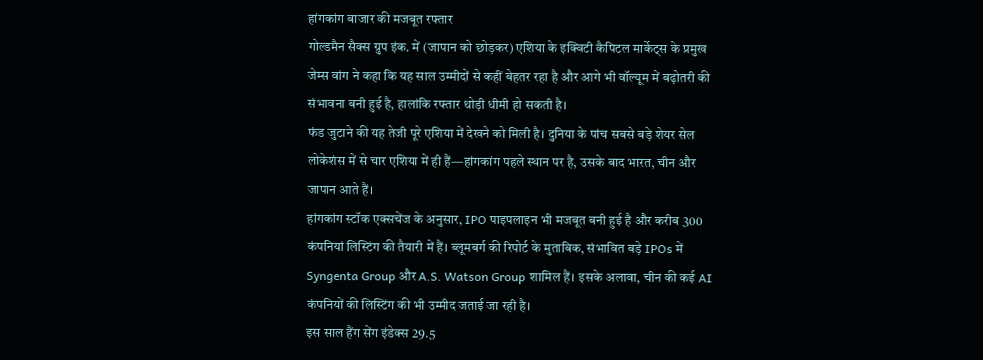हांगकांग बाजार की मजबूत रफ्तार
गोल्डमैन सैक्स ग्रुप इंक. में (जापान को छोड़कर) एशिया के इक्विटी कैपिटल मार्केट्स के प्रमुख जेम्स वांग ने कहा कि यह साल उम्मीदों से कहीं बेहतर रहा है और आगे भी वॉल्यूम में बढ़ोतरी की संभावना बनी हुई है, हालांकि रफ्तार थोड़ी धीमी हो सकती है।
फंड जुटाने की यह तेजी पूरे एशिया में देखने को मिली है। दुनिया के पांच सबसे बड़े शेयर सेल लोकेशंस में से चार एशिया में ही हैं—हांगकांग पहले स्थान पर है, उसके बाद भारत, चीन और जापान आते हैं।
हांगकांग स्टॉक एक्सचेंज के अनुसार, IPO पाइपलाइन भी मजबूत बनी हुई है और करीब 300 कंपनियां लिस्टिंग की तैयारी में हैं। ब्लूमबर्ग की रिपोर्ट के मुताबिक, संभावित बड़े IPOs में Syngenta Group और A.S. Watson Group शामिल हैं। इसके अलावा, चीन की कई AI कंपनियों की लिस्टिंग की भी उम्मीद जताई जा रही है।
इस साल हैंग सेंग इंडेक्स 29.5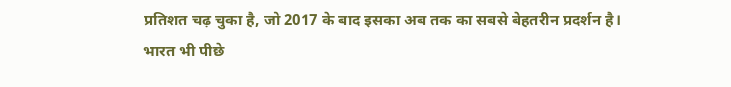प्रतिशत चढ़ चुका है, जो 2017 के बाद इसका अब तक का सबसे बेहतरीन प्रदर्शन है।
भारत भी पीछे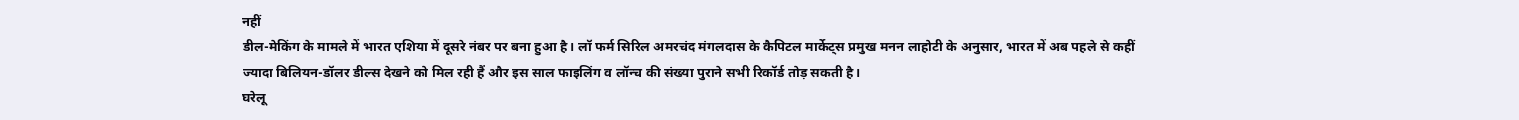नहीं
डील-मेकिंग के मामले में भारत एशिया में दूसरे नंबर पर बना हुआ है। लॉ फर्म सिरिल अमरचंद मंगलदास के कैपिटल मार्केट्स प्रमुख मनन लाहोटी के अनुसार, भारत में अब पहले से कहीं ज्यादा बिलियन-डॉलर डील्स देखने को मिल रही हैं और इस साल फाइलिंग व लॉन्च की संख्या पुराने सभी रिकॉर्ड तोड़ सकती है।
घरेलू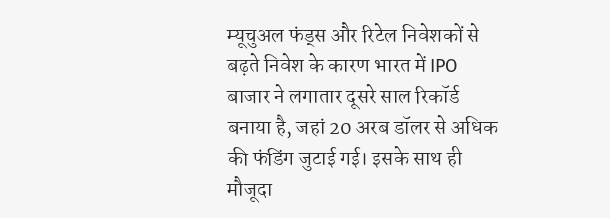म्यूचुअल फंड्स और रिटेल निवेशकों से बढ़ते निवेश के कारण भारत में IPO बाजार ने लगातार दूसरे साल रिकॉर्ड बनाया है, जहां 20 अरब डॉलर से अधिक की फंडिंग जुटाई गई। इसके साथ ही मौजूदा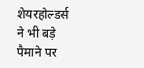शेयरहोल्डर्स ने भी बड़े पैमाने पर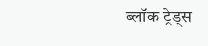ब्लॉक ट्रेड्स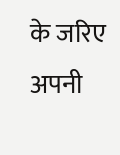के जरिए अपनी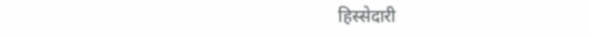हिस्सेदारी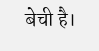बेची है।